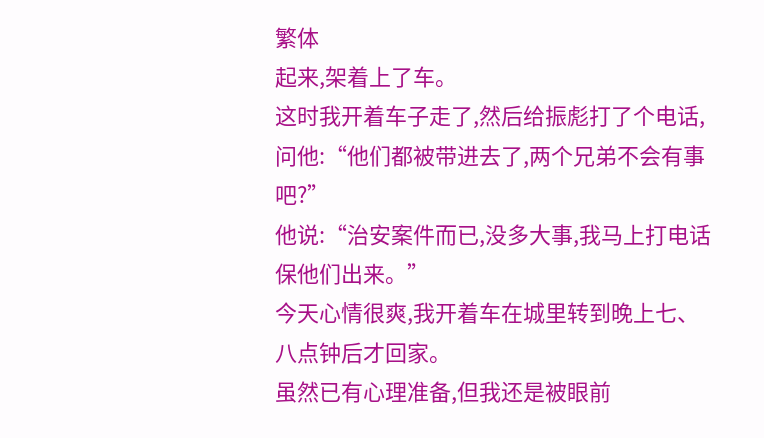繁体
起来,架着上了车。
这时我开着车子走了,然后给振彪打了个电话,问他:“他们都被带进去了,两个兄弟不会有事吧?”
他说:“治安案件而已,没多大事,我马上打电话保他们出来。”
今天心情很爽,我开着车在城里转到晚上七、八点钟后才回家。
虽然已有心理准备,但我还是被眼前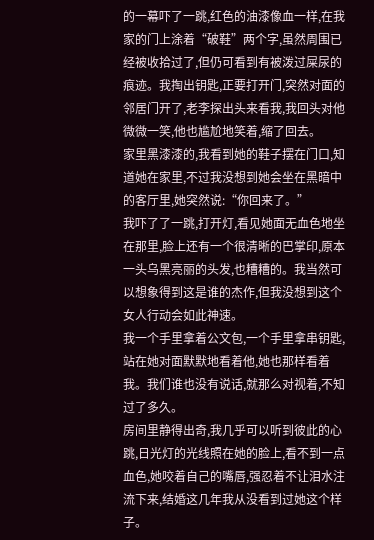的一幕吓了一跳,红色的油漆像血一样,在我家的门上涂着“破鞋”两个字,虽然周围已经被收拾过了,但仍可看到有被泼过屎尿的痕迹。我掏出钥匙,正要打开门,突然对面的邻居门开了,老李探出头来看我,我回头对他微微一笑,他也尴尬地笑着,缩了回去。
家里黑漆漆的,我看到她的鞋子摆在门口,知道她在家里,不过我没想到她会坐在黑暗中的客厅里,她突然说:“你回来了。”
我吓了了一跳,打开灯,看见她面无血色地坐在那里,脸上还有一个很清晰的巴掌印,原本一头乌黑亮丽的头发,也糟糟的。我当然可以想象得到这是谁的杰作,但我没想到这个女人行动会如此神速。
我一个手里拿着公文包,一个手里拿串钥匙,站在她对面默默地看着他,她也那样看着我。我们谁也没有说话,就那么对视着,不知过了多久。
房间里静得出奇,我几乎可以听到彼此的心跳,日光灯的光线照在她的脸上,看不到一点血色,她咬着自己的嘴唇,强忍着不让泪水注流下来,结婚这几年我从没看到过她这个样子。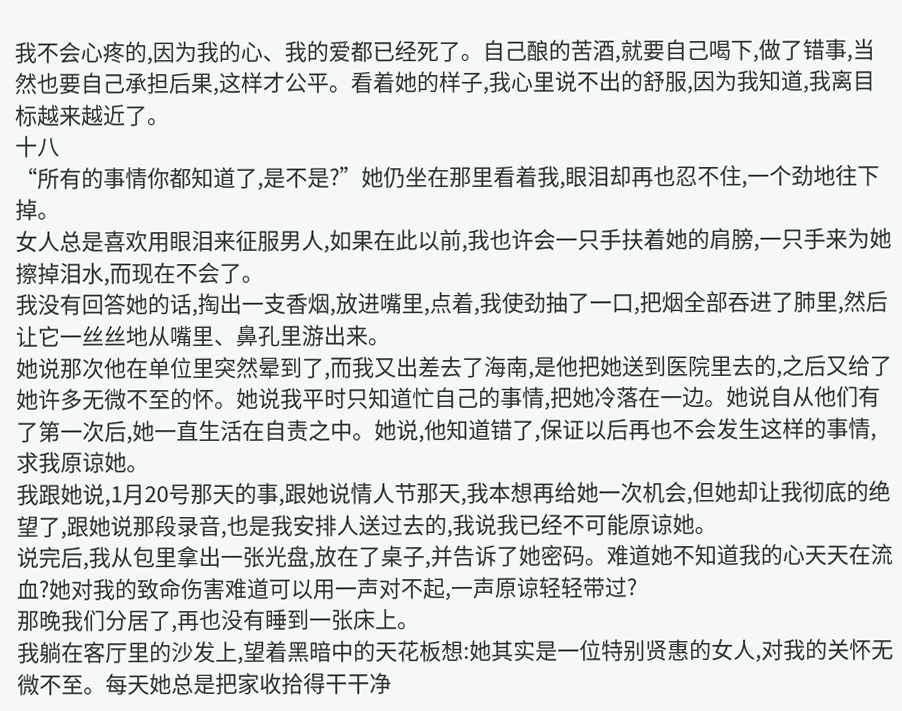我不会心疼的,因为我的心、我的爱都已经死了。自己酿的苦酒,就要自己喝下,做了错事,当然也要自己承担后果,这样才公平。看着她的样子,我心里说不出的舒服,因为我知道,我离目标越来越近了。
十八
“所有的事情你都知道了,是不是?”她仍坐在那里看着我,眼泪却再也忍不住,一个劲地往下掉。
女人总是喜欢用眼泪来征服男人,如果在此以前,我也许会一只手扶着她的肩膀,一只手来为她擦掉泪水,而现在不会了。
我没有回答她的话,掏出一支香烟,放进嘴里,点着,我使劲抽了一口,把烟全部吞进了肺里,然后让它一丝丝地从嘴里、鼻孔里游出来。
她说那次他在单位里突然晕到了,而我又出差去了海南,是他把她送到医院里去的,之后又给了她许多无微不至的怀。她说我平时只知道忙自己的事情,把她冷落在一边。她说自从他们有了第一次后,她一直生活在自责之中。她说,他知道错了,保证以后再也不会发生这样的事情,求我原谅她。
我跟她说,1月20号那天的事,跟她说情人节那天,我本想再给她一次机会,但她却让我彻底的绝望了,跟她说那段录音,也是我安排人送过去的,我说我已经不可能原谅她。
说完后,我从包里拿出一张光盘,放在了桌子,并告诉了她密码。难道她不知道我的心天天在流血?她对我的致命伤害难道可以用一声对不起,一声原谅轻轻带过?
那晚我们分居了,再也没有睡到一张床上。
我躺在客厅里的沙发上,望着黑暗中的天花板想:她其实是一位特别贤惠的女人,对我的关怀无微不至。每天她总是把家收拾得干干净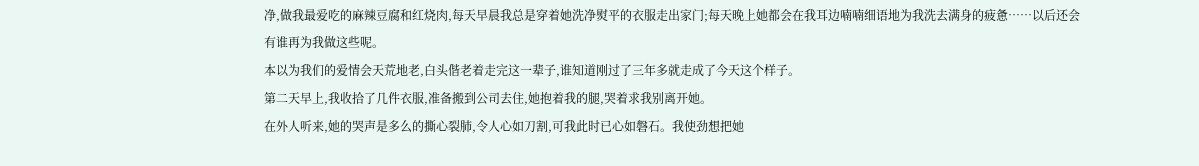净,做我最爱吃的麻辣豆腐和红烧肉,每天早晨我总是穿着她洗净熨平的衣服走出家门;每天晚上她都会在我耳边喃喃细语地为我洗去满身的疲惫……以后还会有谁再为我做这些呢。
本以为我们的爱情会天荒地老,白头偕老着走完这一辈子,谁知道刚过了三年多就走成了今天这个样子。
第二天早上,我收拾了几件衣服,准备搬到公司去住,她抱着我的腿,哭着求我别离开她。
在外人听来,她的哭声是多么的撕心裂肺,令人心如刀割,可我此时已心如磐石。我使劲想把她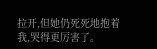拉开,但她仍死死地抱着我,哭得更厉害了。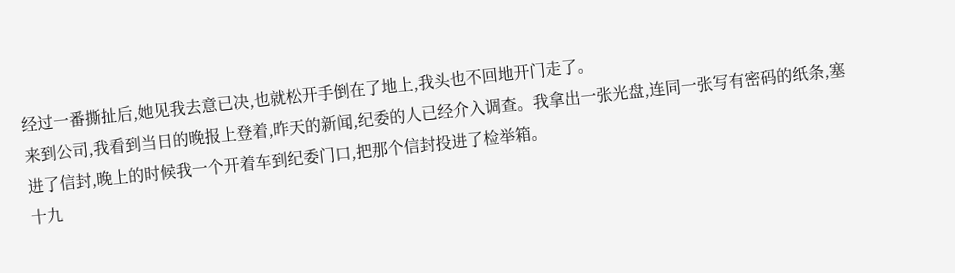经过一番撕扯后,她见我去意已决,也就松开手倒在了地上,我头也不回地开门走了。
来到公司,我看到当日的晚报上登着,昨天的新闻,纪委的人已经介入调查。我拿出一张光盘,连同一张写有密码的纸条,塞进了信封,晚上的时候我一个开着车到纪委门口,把那个信封投进了检举箱。
十九